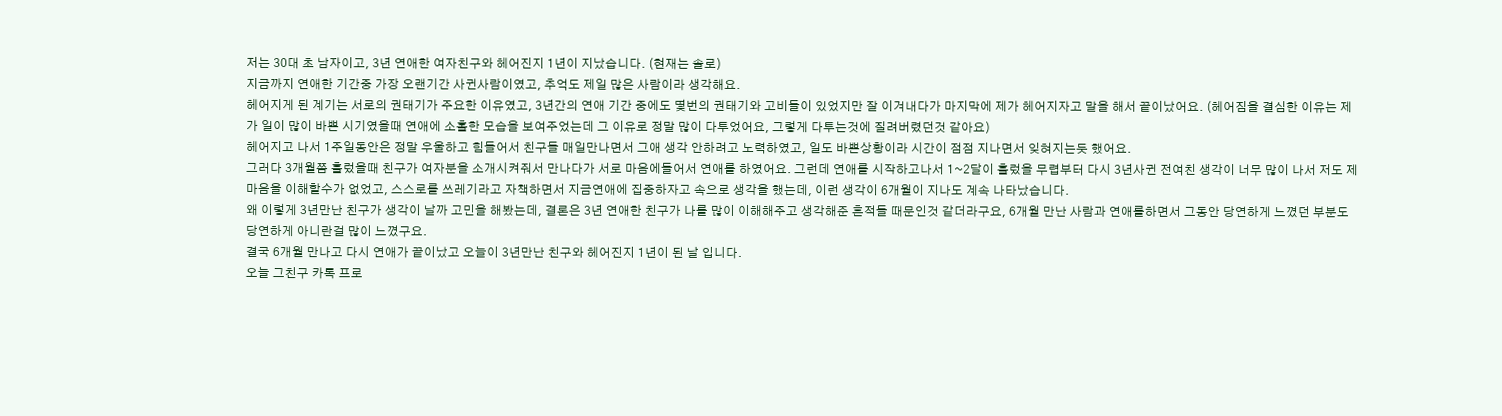저는 30대 초 남자이고, 3년 연애한 여자친구와 헤어진지 1년이 지났습니다. (현재는 솔로)
지금까지 연애한 기간중 가장 오랜기간 사귄사람이였고, 추억도 제일 많은 사람이라 생각해요.
헤어지게 된 계기는 서로의 권태기가 주요한 이유였고, 3년간의 연애 기간 중에도 몇번의 권태기와 고비들이 있었지만 잘 이겨내다가 마지막에 제가 헤어지자고 말을 해서 끝이났어요. (헤어짐을 결심한 이유는 제가 일이 많이 바쁜 시기였을때 연애에 소홀한 모습을 보여주었는데 그 이유로 정말 많이 다투었어요, 그렇게 다투는것에 질려버렸던것 같아요)
헤어지고 나서 1주일동안은 정말 우울하고 힘들어서 친구들 매일만나면서 그애 생각 안하려고 노력하였고, 일도 바쁜상황이라 시간이 점점 지나면서 잊혀지는듯 했어요.
그러다 3개월쯤 흘렀을때 친구가 여자분을 소개시켜줘서 만나다가 서로 마음에들어서 연애를 하였어요. 그런데 연애를 시작하고나서 1~2달이 흘렀을 무렵부터 다시 3년사귄 전여친 생각이 너무 많이 나서 저도 제마음을 이해할수가 없었고, 스스로를 쓰레기라고 자책하면서 지금연애에 집중하자고 속으로 생각을 했는데, 이런 생각이 6개월이 지나도 계속 나타났습니다.
왜 이렇게 3년만난 친구가 생각이 날까 고민을 해봤는데, 결론은 3년 연애한 친구가 나를 많이 이해해주고 생각해준 흔적들 때문인것 같더라구요, 6개월 만난 사람과 연애를하면서 그동안 당연하게 느꼈던 부분도 당연하게 아니란걸 많이 느꼈구요.
결국 6개월 만나고 다시 연애가 끝이났고 오늘이 3년만난 친구와 헤어진지 1년이 된 날 입니다.
오늘 그친구 카톡 프로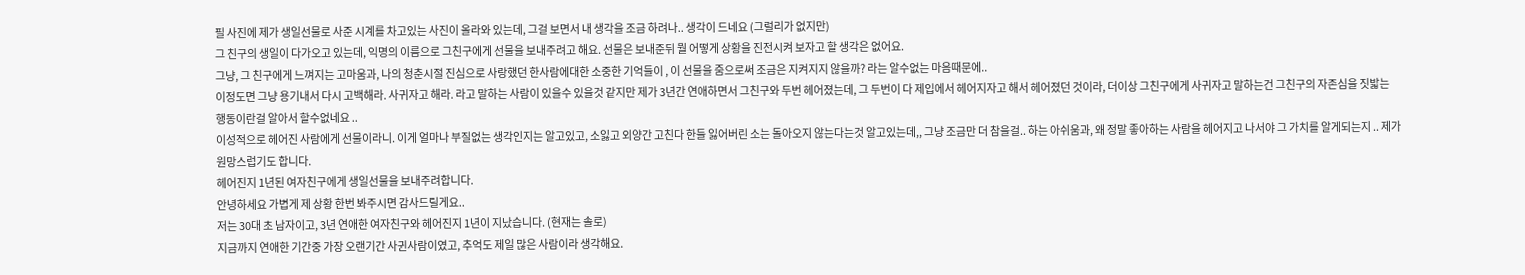필 사진에 제가 생일선물로 사준 시계를 차고있는 사진이 올라와 있는데, 그걸 보면서 내 생각을 조금 하려나.. 생각이 드네요 (그럴리가 없지만)
그 친구의 생일이 다가오고 있는데, 익명의 이름으로 그친구에게 선물을 보내주려고 해요. 선물은 보내준뒤 뭘 어떻게 상황을 진전시켜 보자고 할 생각은 없어요.
그냥, 그 친구에게 느껴지는 고마움과, 나의 청춘시절 진심으로 사랑했던 한사람에대한 소중한 기억들이 , 이 선물을 줌으로써 조금은 지켜지지 않을까? 라는 알수없는 마음때문에..
이정도면 그냥 용기내서 다시 고백해라. 사귀자고 해라. 라고 말하는 사람이 있을수 있을것 같지만 제가 3년간 연애하면서 그친구와 두번 헤어졌는데, 그 두번이 다 제입에서 헤어지자고 해서 헤어졌던 것이라, 더이상 그친구에게 사귀자고 말하는건 그친구의 자존심을 짓밟는 행동이란걸 알아서 할수없네요 ..
이성적으로 헤어진 사람에게 선물이라니. 이게 얼마나 부질없는 생각인지는 알고있고, 소잃고 외양간 고친다 한들 잃어버린 소는 돌아오지 않는다는것 알고있는데,, 그냥 조금만 더 참을걸.. 하는 아쉬움과, 왜 정말 좋아하는 사람을 헤어지고 나서야 그 가치를 알게되는지 .. 제가 원망스럽기도 합니다.
헤어진지 1년된 여자친구에게 생일선물을 보내주려합니다.
안녕하세요 가볍게 제 상황 한번 봐주시면 감사드릴게요..
저는 30대 초 남자이고, 3년 연애한 여자친구와 헤어진지 1년이 지났습니다. (현재는 솔로)
지금까지 연애한 기간중 가장 오랜기간 사귄사람이였고, 추억도 제일 많은 사람이라 생각해요.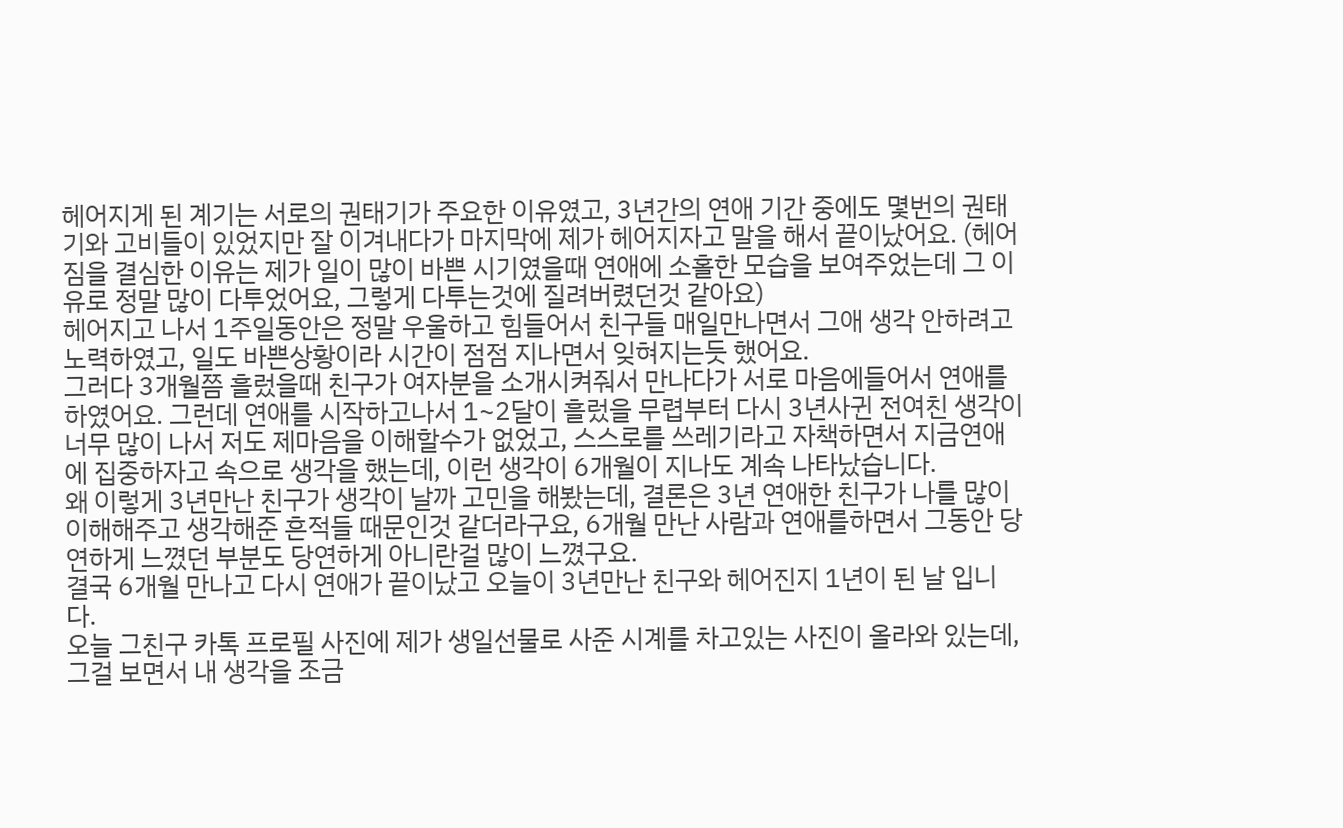헤어지게 된 계기는 서로의 권태기가 주요한 이유였고, 3년간의 연애 기간 중에도 몇번의 권태기와 고비들이 있었지만 잘 이겨내다가 마지막에 제가 헤어지자고 말을 해서 끝이났어요. (헤어짐을 결심한 이유는 제가 일이 많이 바쁜 시기였을때 연애에 소홀한 모습을 보여주었는데 그 이유로 정말 많이 다투었어요, 그렇게 다투는것에 질려버렸던것 같아요)
헤어지고 나서 1주일동안은 정말 우울하고 힘들어서 친구들 매일만나면서 그애 생각 안하려고 노력하였고, 일도 바쁜상황이라 시간이 점점 지나면서 잊혀지는듯 했어요.
그러다 3개월쯤 흘렀을때 친구가 여자분을 소개시켜줘서 만나다가 서로 마음에들어서 연애를 하였어요. 그런데 연애를 시작하고나서 1~2달이 흘렀을 무렵부터 다시 3년사귄 전여친 생각이 너무 많이 나서 저도 제마음을 이해할수가 없었고, 스스로를 쓰레기라고 자책하면서 지금연애에 집중하자고 속으로 생각을 했는데, 이런 생각이 6개월이 지나도 계속 나타났습니다.
왜 이렇게 3년만난 친구가 생각이 날까 고민을 해봤는데, 결론은 3년 연애한 친구가 나를 많이 이해해주고 생각해준 흔적들 때문인것 같더라구요, 6개월 만난 사람과 연애를하면서 그동안 당연하게 느꼈던 부분도 당연하게 아니란걸 많이 느꼈구요.
결국 6개월 만나고 다시 연애가 끝이났고 오늘이 3년만난 친구와 헤어진지 1년이 된 날 입니다.
오늘 그친구 카톡 프로필 사진에 제가 생일선물로 사준 시계를 차고있는 사진이 올라와 있는데, 그걸 보면서 내 생각을 조금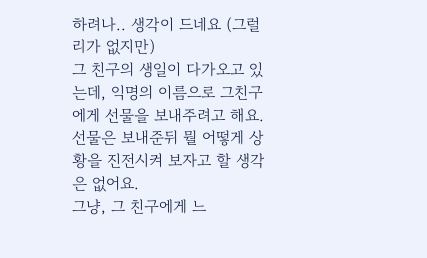하려나.. 생각이 드네요 (그럴리가 없지만)
그 친구의 생일이 다가오고 있는데, 익명의 이름으로 그친구에게 선물을 보내주려고 해요. 선물은 보내준뒤 뭘 어떻게 상황을 진전시켜 보자고 할 생각은 없어요.
그냥, 그 친구에게 느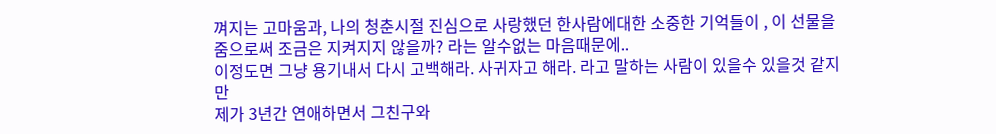껴지는 고마움과, 나의 청춘시절 진심으로 사랑했던 한사람에대한 소중한 기억들이 , 이 선물을 줌으로써 조금은 지켜지지 않을까? 라는 알수없는 마음때문에..
이정도면 그냥 용기내서 다시 고백해라. 사귀자고 해라. 라고 말하는 사람이 있을수 있을것 같지만
제가 3년간 연애하면서 그친구와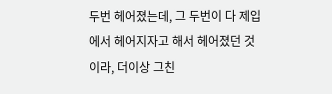두번 헤어졌는데, 그 두번이 다 제입에서 헤어지자고 해서 헤어졌던 것이라, 더이상 그친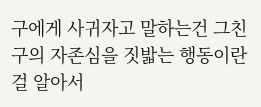구에게 사귀자고 말하는건 그친구의 자존심을 짓밟는 행동이란걸 알아서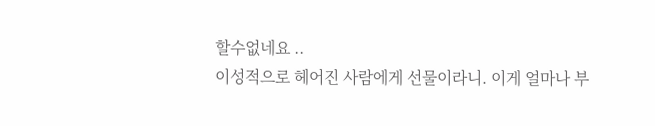할수없네요 ..
이성적으로 헤어진 사람에게 선물이라니. 이게 얼마나 부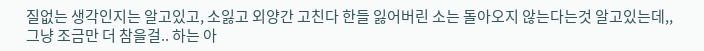질없는 생각인지는 알고있고, 소잃고 외양간 고친다 한들 잃어버린 소는 돌아오지 않는다는것 알고있는데,, 그냥 조금만 더 참을걸.. 하는 아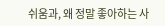쉬움과, 왜 정말 좋아하는 사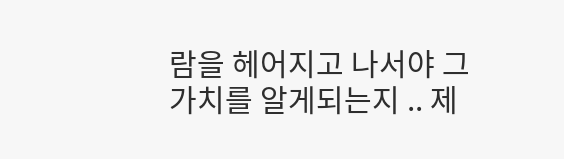람을 헤어지고 나서야 그 가치를 알게되는지 .. 제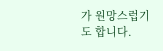가 원망스럽기도 합니다.